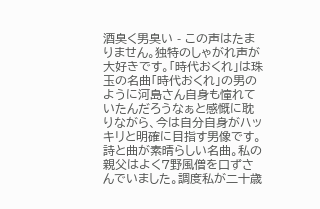酒臭く男臭い - この声はたまりません。独特のしゃがれ声が大好きです。「時代おくれ」は珠玉の名曲「時代おくれ」の男のように河島さん自身も憧れていたんだろうなぁと感慨に耽りながら、今は自分自身がハッキリと明確に目指す男像です。詩と曲が素晴らしい名曲。私の親父はよく7野風僧を口ずさんでいました。調度私が二十歳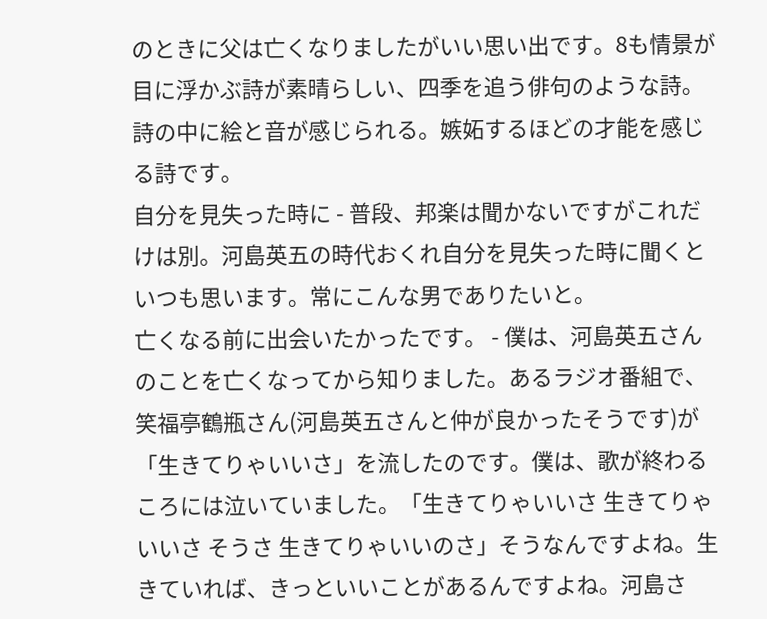のときに父は亡くなりましたがいい思い出です。8も情景が目に浮かぶ詩が素晴らしい、四季を追う俳句のような詩。詩の中に絵と音が感じられる。嫉妬するほどの才能を感じる詩です。
自分を見失った時に - 普段、邦楽は聞かないですがこれだけは別。河島英五の時代おくれ自分を見失った時に聞くといつも思います。常にこんな男でありたいと。
亡くなる前に出会いたかったです。 - 僕は、河島英五さんのことを亡くなってから知りました。あるラジオ番組で、笑福亭鶴瓶さん(河島英五さんと仲が良かったそうです)が「生きてりゃいいさ」を流したのです。僕は、歌が終わるころには泣いていました。「生きてりゃいいさ 生きてりゃいいさ そうさ 生きてりゃいいのさ」そうなんですよね。生きていれば、きっといいことがあるんですよね。河島さ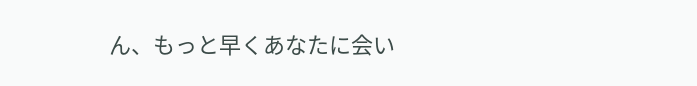ん、もっと早くあなたに会い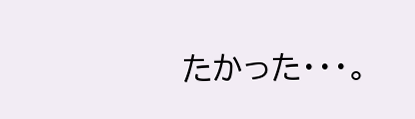たかった・・・。